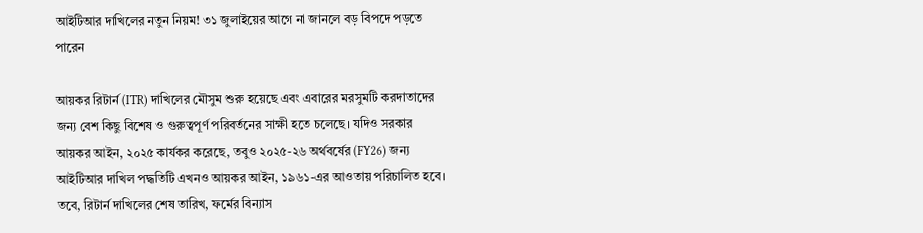আইটিআর দাখিলের নতুন নিয়ম! ৩১ জুলাইয়ের আগে না জানলে বড় বিপদে পড়তে পারেন

আয়কর রিটার্ন (ITR) দাখিলের মৌসুম শুরু হয়েছে এবং এবারের মরসুমটি করদাতাদের জন্য বেশ কিছু বিশেষ ও গুরুত্বপূর্ণ পরিবর্তনের সাক্ষী হতে চলেছে। যদিও সরকার আয়কর আইন, ২০২৫ কার্যকর করেছে, তবুও ২০২৫-২৬ অর্থবর্ষের (FY26) জন্য আইটিআর দাখিল পদ্ধতিটি এখনও আয়কর আইন, ১৯৬১-এর আওতায় পরিচালিত হবে। তবে, রিটার্ন দাখিলের শেষ তারিখ, ফর্মের বিন্যাস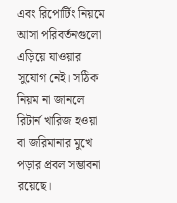এবং রিপোর্টিং নিয়মে আসা পরিবর্তনগুলো এড়িয়ে যাওয়ার সুযোগ নেই। সঠিক নিয়ম না জানলে রিটার্ন খারিজ হওয়া বা জরিমানার মুখে পড়ার প্রবল সম্ভাবনা রয়েছে।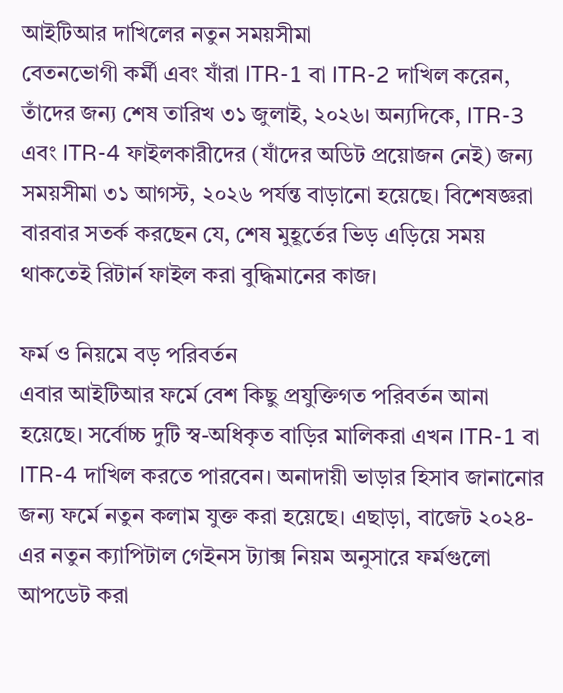আইটিআর দাখিলের নতুন সময়সীমা
বেতনভোগী কর্মী এবং যাঁরা ITR-1 বা ITR-2 দাখিল করেন, তাঁদের জন্য শেষ তারিখ ৩১ জুলাই, ২০২৬। অন্যদিকে, ITR-3 এবং ITR-4 ফাইলকারীদের (যাঁদের অডিট প্রয়োজন নেই) জন্য সময়সীমা ৩১ আগস্ট, ২০২৬ পর্যন্ত বাড়ানো হয়েছে। বিশেষজ্ঞরা বারবার সতর্ক করছেন যে, শেষ মুহূর্তের ভিড় এড়িয়ে সময় থাকতেই রিটার্ন ফাইল করা বুদ্ধিমানের কাজ।

ফর্ম ও নিয়মে বড় পরিবর্তন
এবার আইটিআর ফর্মে বেশ কিছু প্রযুক্তিগত পরিবর্তন আনা হয়েছে। সর্বোচ্চ দুটি স্ব-অধিকৃত বাড়ির মালিকরা এখন ITR-1 বা ITR-4 দাখিল করতে পারবেন। অনাদায়ী ভাড়ার হিসাব জানানোর জন্য ফর্মে নতুন কলাম যুক্ত করা হয়েছে। এছাড়া, বাজেট ২০২৪-এর নতুন ক্যাপিটাল গেইনস ট্যাক্স নিয়ম অনুসারে ফর্মগুলো আপডেট করা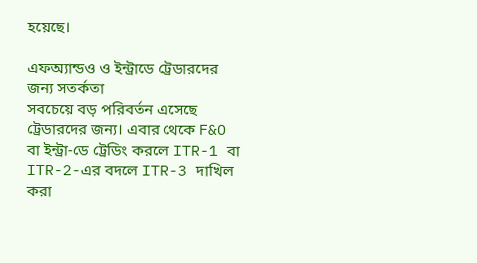হয়েছে।

এফঅ্যান্ডও ও ইন্ট্রাডে ট্রেডারদের জন্য সতর্কতা
সবচেয়ে বড় পরিবর্তন এসেছে ট্রেডারদের জন্য। এবার থেকে F&O বা ইন্ট্রা-ডে ট্রেডিং করলে ITR-1 বা ITR-2-এর বদলে ITR-3 দাখিল করা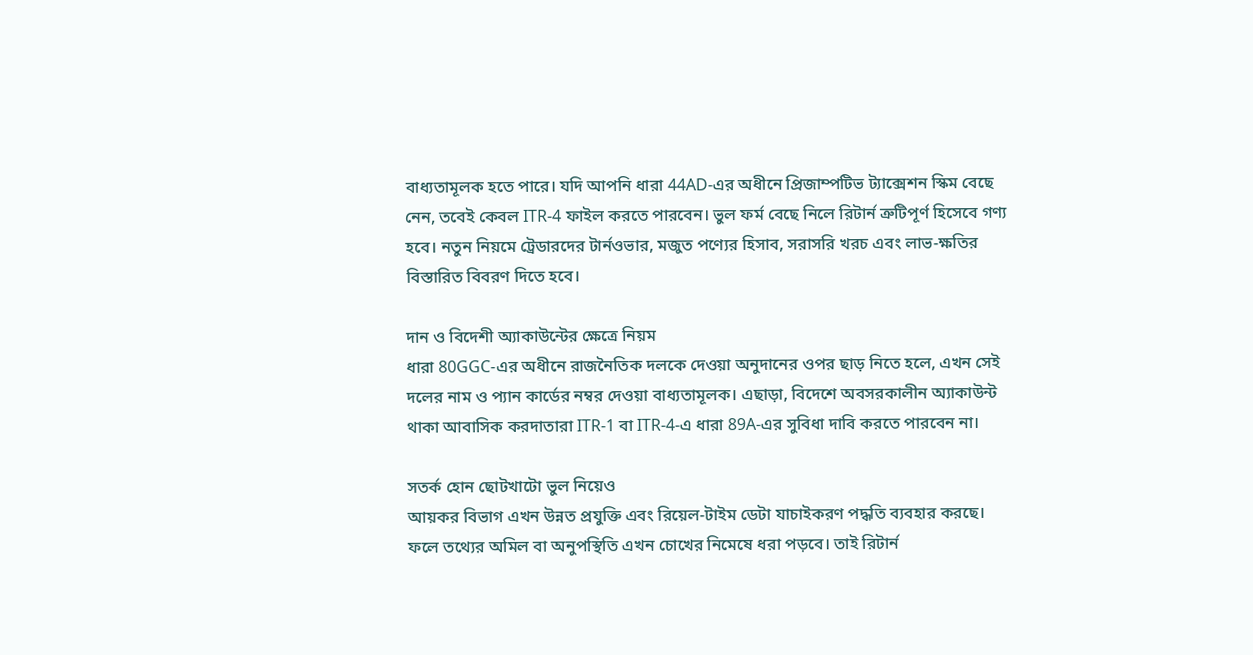বাধ্যতামূলক হতে পারে। যদি আপনি ধারা 44AD-এর অধীনে প্রিজাম্পটিভ ট্যাক্সেশন স্কিম বেছে নেন, তবেই কেবল ITR-4 ফাইল করতে পারবেন। ভুল ফর্ম বেছে নিলে রিটার্ন ত্রুটিপূর্ণ হিসেবে গণ্য হবে। নতুন নিয়মে ট্রেডারদের টার্নওভার, মজুত পণ্যের হিসাব, সরাসরি খরচ এবং লাভ-ক্ষতির বিস্তারিত বিবরণ দিতে হবে।

দান ও বিদেশী অ্যাকাউন্টের ক্ষেত্রে নিয়ম
ধারা 80GGC-এর অধীনে রাজনৈতিক দলকে দেওয়া অনুদানের ওপর ছাড় নিতে হলে, এখন সেই দলের নাম ও প্যান কার্ডের নম্বর দেওয়া বাধ্যতামূলক। এছাড়া, বিদেশে অবসরকালীন অ্যাকাউন্ট থাকা আবাসিক করদাতারা ITR-1 বা ITR-4-এ ধারা 89A-এর সুবিধা দাবি করতে পারবেন না।

সতর্ক হোন ছোটখাটো ভুল নিয়েও
আয়কর বিভাগ এখন উন্নত প্রযুক্তি এবং রিয়েল-টাইম ডেটা যাচাইকরণ পদ্ধতি ব্যবহার করছে। ফলে তথ্যের অমিল বা অনুপস্থিতি এখন চোখের নিমেষে ধরা পড়বে। তাই রিটার্ন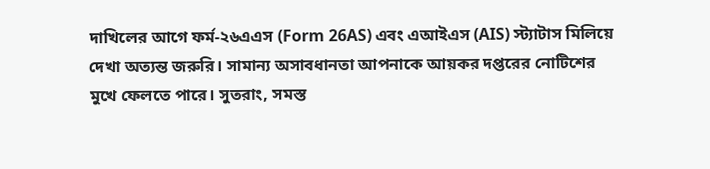দাখিলের আগে ফর্ম-২৬এএস (Form 26AS) এবং এআইএস (AIS) স্ট্যাটাস মিলিয়ে দেখা অত্যন্ত জরুরি। সামান্য অসাবধানতা আপনাকে আয়কর দপ্তরের নোটিশের মুখে ফেলতে পারে। সুতরাং, সমস্ত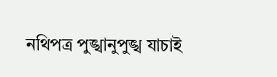নথিপত্র পুঙ্খানুপুঙ্খ যাচাই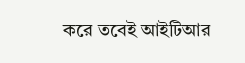করে তবেই আইটিআর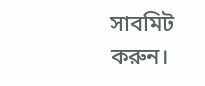সাবমিট করুন।